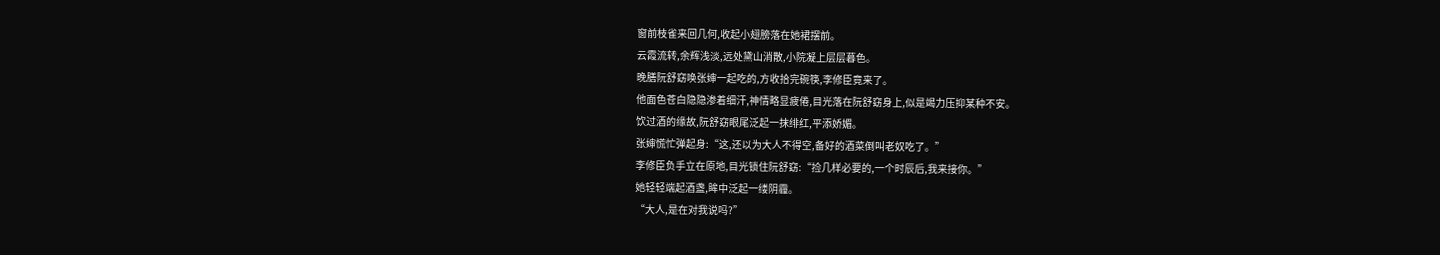窗前枝雀来回几何,收起小翅膀落在她裙摆前。
云霞流转,余辉浅淡,远处黛山消散,小院凝上层层暮色。
晚膳阮舒窈唤张婶一起吃的,方收拾完碗筷,李修臣竟来了。
他面色苍白隐隐渗着细汗,神情略显疲倦,目光落在阮舒窈身上,似是竭力压抑某种不安。
饮过酒的缘故,阮舒窈眼尾泛起一抹绯红,平添娇媚。
张婶慌忙弹起身:“这,还以为大人不得空,备好的酒菜倒叫老奴吃了。”
李修臣负手立在原地,目光锁住阮舒窈:“捡几样必要的,一个时辰后,我来接你。”
她轻轻端起酒盏,眸中泛起一缕阴霾。
“大人,是在对我说吗?”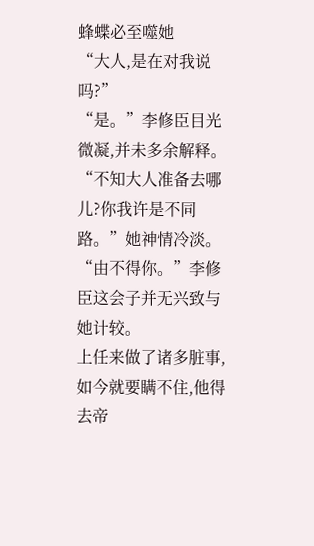蜂蝶必至噬她
“大人,是在对我说吗?”
“是。”李修臣目光微凝,并未多余解释。
“不知大人准备去哪儿?你我许是不同路。”她神情冷淡。
“由不得你。”李修臣这会子并无兴致与她计较。
上任来做了诸多脏事,如今就要瞒不住,他得去帝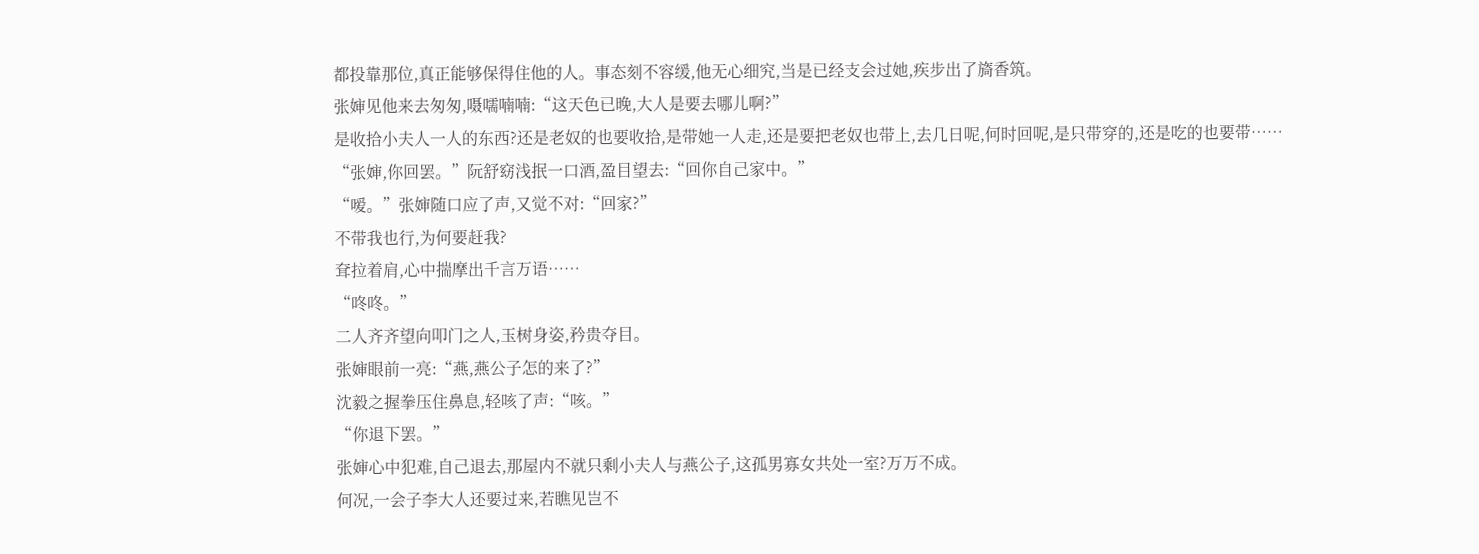都投靠那位,真正能够保得住他的人。事态刻不容缓,他无心细究,当是已经支会过她,疾步出了旖香筑。
张婶见他来去匆匆,嗫嚅喃喃:“这天色已晚,大人是要去哪儿啊?”
是收拾小夫人一人的东西?还是老奴的也要收拾,是带她一人走,还是要把老奴也带上,去几日呢,何时回呢,是只带穿的,还是吃的也要带……
“张婶,你回罢。”阮舒窈浅抿一口酒,盈目望去:“回你自己家中。”
“嗳。”张婶随口应了声,又觉不对:“回家?”
不带我也行,为何要赶我?
耷拉着肩,心中揣摩出千言万语……
“咚咚。”
二人齐齐望向叩门之人,玉树身姿,矜贵夺目。
张婶眼前一亮:“燕,燕公子怎的来了?”
沈毅之握拳压住鼻息,轻咳了声:“咳。”
“你退下罢。”
张婶心中犯难,自己退去,那屋内不就只剩小夫人与燕公子,这孤男寡女共处一室?万万不成。
何况,一会子李大人还要过来,若瞧见岂不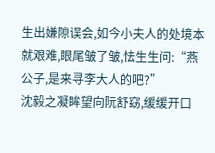生出嫌隙误会,如今小夫人的处境本就艰难,眼尾皱了皱,怯生生问:“燕公子,是来寻李大人的吧?”
沈毅之凝眸望向阮舒窈,缓缓开口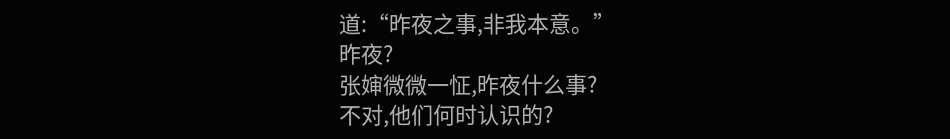道:“昨夜之事,非我本意。”
昨夜?
张婶微微一怔,昨夜什么事?
不对,他们何时认识的?